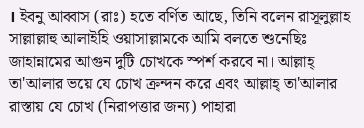। ইবনু আব্বাস (রাঃ) হতে বর্ণিত আছে, তিনি বলেন রাসূলুল্লাহ সাল্লাল্লাহু আলাইহি ওয়াসাল্লামকে আমি বলতে শুনেছিঃ জাহান্নামের আগুন দুটি চোখকে স্পর্শ করবে না। আল্লাহ্ তা'আলার ভয়ে যে চোখ ক্ৰন্দন করে এবং আল্লাহ্ তা'আলার রাস্তায় যে চোখ (নিরাপত্তার জন্য) পাহারা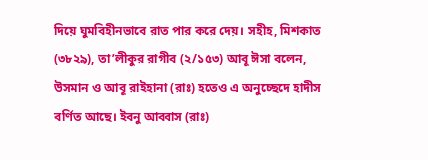দিয়ে ঘুমবিহীনভাবে রাত পার করে দেয়। সহীহ, মিশকাত (৩৮২৯), তা’লীকুর রাগীব (২/১৫৩) আবূ ঈসা বলেন, উসমান ও আবূ রাইহানা (রাঃ) হতেও এ অনুচ্ছেদে হাদীস বর্ণিত আছে। ইবনু আব্বাস (রাঃ)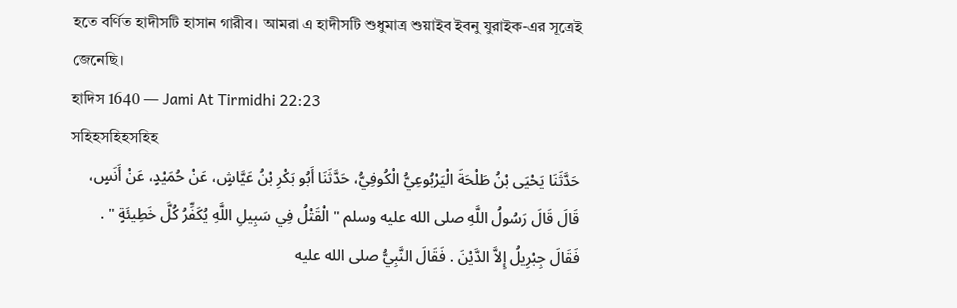হতে বর্ণিত হাদীসটি হাসান গারীব। আমরা এ হাদীসটি শুধুমাত্র শুয়াইব ইবনু যুরাইক-এর সূত্রেই জেনেছি।
হাদিস 1640 — Jami At Tirmidhi 22:23
সহিহসহিহসহিহ
حَدَّثَنَا يَحْيَى بْنُ طَلْحَةَ الْيَرْبُوعِيُّ الْكُوفِيُّ، حَدَّثَنَا أَبُو بَكْرِ بْنُ عَيَّاشٍ، عَنْ حُمَيْدٍ، عَنْ أَنَسٍ، قَالَ قَالَ رَسُولُ اللَّهِ صلى الله عليه وسلم " الْقَتْلُ فِي سَبِيلِ اللَّهِ يُكَفِّرُ كُلَّ خَطِيئَةٍ " . فَقَالَ جِبْرِيلُ إِلاَّ الدَّيْنَ . فَقَالَ النَّبِيُّ صلى الله عليه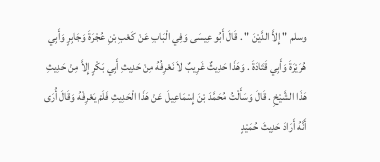وسلم " إِلاَّ الدَّيْنَ " . قَالَ أَبُو عِيسَى وَفِي الْبَابِ عَنْ كَعْبِ بْنِ عُجْرَةَ وَجَابِرٍ وَأَبِي هُرَيْرَةَ وَأَبِي قَتَادَةَ . وَهَذَا حَدِيثٌ غَرِيبٌ لاَ نَعْرِفُهُ مِنْ حَدِيثِ أَبِي بَكْرٍ إِلاَّ مِنْ حَدِيثِ هَذَا الشَّيْخِ . قَالَ وَسَأَلْتُ مُحَمَّدَ بْنَ إِسْمَاعِيلَ عَنْ هَذَا الْحَدِيثِ فَلَمْ يَعْرِفْهُ وَقَالَ أُرَى أَنَّهُ أَرَادَ حَدِيثَ حُمَيْدٍ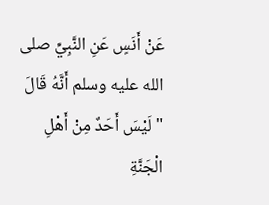عَنْ أَنَسٍ عَنِ النَّبِيِّ صلى الله عليه وسلم أَنَّهُ قَالَ " لَيْسَ أَحَدٌ مِنْ أَهْلِ الْجَنَّةِ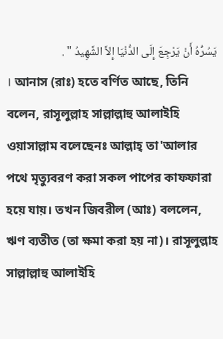يَسُرُّهُ أَنْ يَرْجِعَ إِلَى الدُّنْيَا إِلاَّ الشَّهِيدُ " .
। আনাস (রাঃ) হতে বর্ণিত আছে, তিনি বলেন, রাসূলুল্লাহ সাল্লাল্লাহু আলাইহি ওয়াসাল্লাম বলেছেনঃ আল্লাহ্ তা'আলার পথে মৃত্যুবরণ করা সকল পাপের কাফফারা হয়ে যায়। তখন জিবরীল (আঃ) বললেন, ঋণ ব্যতীত (তা ক্ষমা করা হয় না)। রাসূলুল্লাহ সাল্লাল্লাহু আলাইহি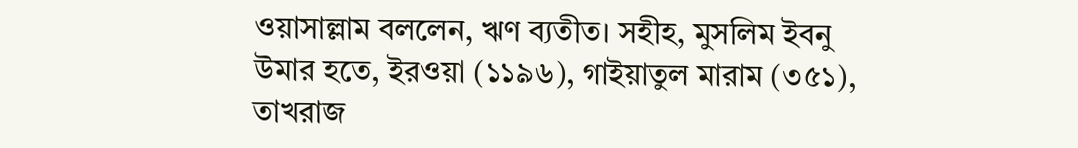ওয়াসাল্লাম বললেন, ঋণ ব্যতীত। সহীহ, মুসলিম ইবনু উমার হতে, ইরওয়া (১১৯৬), গাইয়াতুল মারাম (৩৫১), তাখরাজ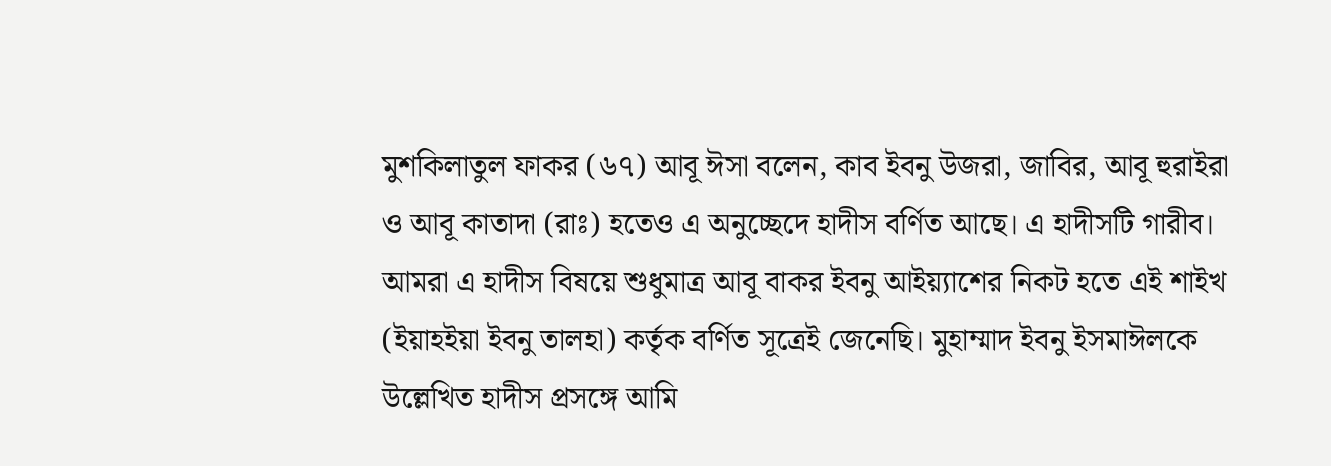মুশকিলাতুল ফাকর (৬৭) আবূ ঈসা বলেন, কাব ইবনু উজরা, জাবির, আবূ হুরাইরা ও আবূ কাতাদা (রাঃ) হতেও এ অনুচ্ছেদে হাদীস বর্ণিত আছে। এ হাদীসটি গারীব। আমরা এ হাদীস বিষয়ে শুধুমাত্র আবূ বাকর ইবনু আইয়্যাশের নিকট হতে এই শাইখ (ইয়াহইয়া ইবনু তালহা) কর্তৃক বর্ণিত সূত্রেই জেনেছি। মুহাম্মাদ ইবনু ইসমাঈলকে উল্লেখিত হাদীস প্রসঙ্গে আমি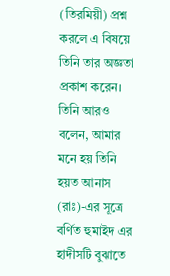(তিরমিয়ী) প্রশ্ন করলে এ বিষয়ে তিনি তার অজ্ঞতা প্রকাশ করেন। তিনি আরও বলেন, আমার মনে হয় তিনি হয়ত আনাস (রাঃ)-এর সূত্রে বর্ণিত হুমাইদ এর হাদীসটি বুঝাতে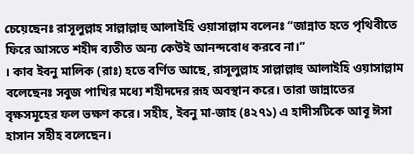চেয়েছেনঃ রাসূলুল্লাহ সাল্লাল্লাহু আলাইহি ওয়াসাল্লাম বলেনঃ “জান্নাত হতে পৃথিবীতে ফিরে আসতে শহীদ ব্যতীত অন্য কেউই আনন্দবোধ করবে না।”
। কাব ইবনু মালিক (রাঃ) হতে বর্ণিত আছে, রাসূলুল্লাহ সাল্লাল্লাহু আলাইহি ওয়াসাল্লাম বলেছেনঃ সবুজ পাখির মধ্যে শহীদদের রূহ অবস্থান করে। তারা জান্নাতের বৃক্ষসমূহের ফল ভক্ষণ করে। সহীহ, ইবনু মা-জাহ (৪২৭১) এ হাদীসটিকে আবূ ঈসা হাসান সহীহ বলেছেন।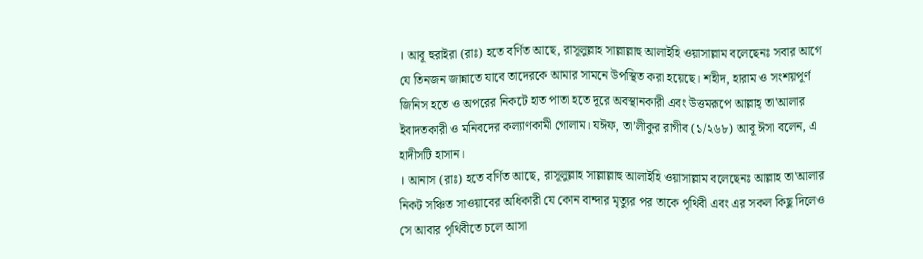। আবূ হুরাইরা (রাঃ) হতে বর্ণিত আছে, রাসূলুল্লাহ সাল্লাল্লাহু আলাইহি ওয়াসাল্লাম বলেছেনঃ সবার আগে যে তিনজন জান্নাতে যাবে তাদেরকে আমার সামনে উপস্থিত করা হয়েছে। শহীদ, হারাম ও সংশয়পূর্ণ জিনিস হতে ও অপরের নিকটে হাত পাতা হতে দূরে অবস্থানকারী এবং উত্তমরূপে আল্লাহ্ তা'আলার ইবাদতকারী ও মনিবদের কল্যাণকামী গোলাম। যঈফ, তা’লীকুর রাগীব (১/২৬৮) আবূ ঈসা বলেন, এ হাদীসটি হাসান।
। আনাস (রাঃ) হতে বর্ণিত আছে, রাসূলুল্লাহ সাল্লাল্লাহু আলাইহি ওয়াসাল্লাম বলেছেনঃ আল্লাহ তা'আলার নিকট সঞ্চিত সাওয়াবের অধিকারী যে কোন বান্দার মৃত্যুর পর তাকে পৃথিবী এবং এর সকল কিছু দিলেও সে আবার পৃথিবীতে চলে আসা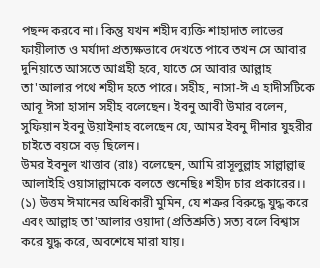পছন্দ করবে না। কিন্তু যখন শহীদ ব্যক্তি শাহাদাত লাভের ফায়ীলাত ও মর্যাদা প্রত্যক্ষভাবে দেখতে পাবে তখন সে আবার দুনিয়াতে আসতে আগ্রহী হবে, যাতে সে আবার আল্লাহ তা'আলার পথে শহীদ হতে পারে। সহীহ, নাসা-ঈ এ হাদীসটিকে আবূ ঈসা হাসান সহীহ বলেছেন। ইবনু আবী উমার বলেন, সুফিয়ান ইবনু উয়াইনাহ বলেছেন যে, আমর ইবনু দীনার যুহরীর চাইতে বয়সে বড় ছিলেন।
উমর ইবনুল খাত্তাব (রাঃ) বলেছেন, আমি রাসূলুল্লাহ সাল্লাল্লাহু আলাইহি ওয়াসাল্লামকে বলতে শুনেছিঃ শহীদ চার প্রকারের।। (১) উত্তম ঈমানের অধিকারী মুমিন, যে শত্রুর বিরুদ্ধে যুদ্ধ করে এবং আল্লাহ তা'আলার ওয়াদা (প্রতিশ্রুতি) সত্য বলে বিশ্বাস করে যুদ্ধ করে, অবশেষে মারা যায়।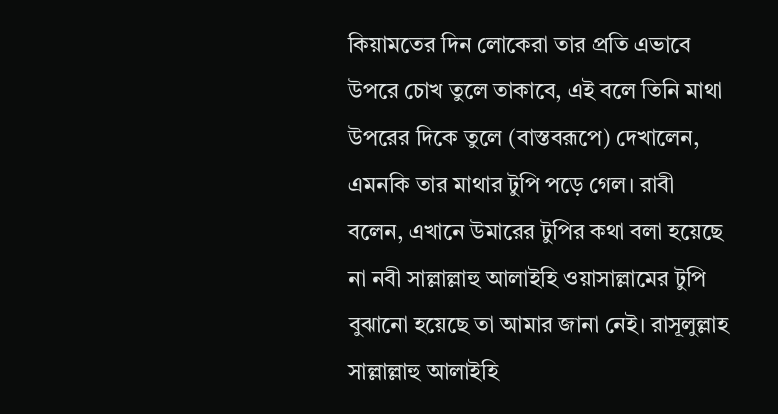কিয়ামতের দিন লোকেরা তার প্রতি এভাবে উপরে চোখ তুলে তাকাবে, এই বলে তিনি মাথা উপরের দিকে তুলে (বাস্তবরূপে) দেখালেন, এমনকি তার মাথার টুপি পড়ে গেল। রাবী বলেন, এখানে উমারের টুপির কথা বলা হয়েছে না নবী সাল্লাল্লাহু আলাইহি ওয়াসাল্লামের টুপি বুঝানো হয়েছে তা আমার জানা নেই। রাসূলুল্লাহ সাল্লাল্লাহু আলাইহি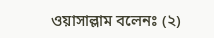ওয়াসাল্লাম বলেনঃ (২)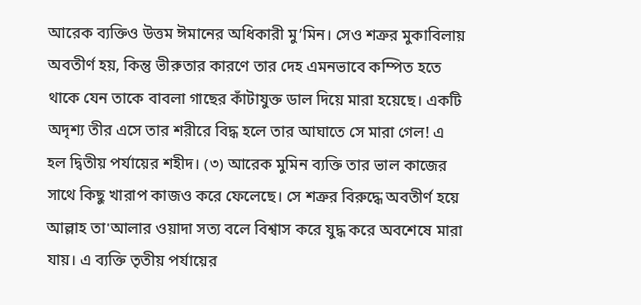আরেক ব্যক্তিও উত্তম ঈমানের অধিকারী মু’মিন। সেও শত্রুর মুকাবিলায় অবতীর্ণ হয়, কিন্তু ভীরুতার কারণে তার দেহ এমনভাবে কম্পিত হতে থাকে যেন তাকে বাবলা গাছের কাঁটাযুক্ত ডাল দিয়ে মারা হয়েছে। একটি অদৃশ্য তীর এসে তার শরীরে বিদ্ধ হলে তার আঘাতে সে মারা গেল! এ হল দ্বিতীয় পর্যায়ের শহীদ। (৩) আরেক মুমিন ব্যক্তি তার ভাল কাজের সাথে কিছু খারাপ কাজও করে ফেলেছে। সে শত্রুর বিরুদ্ধে অবতীর্ণ হয়ে আল্লাহ তা'আলার ওয়াদা সত্য বলে বিশ্বাস করে যুদ্ধ করে অবশেষে মারা যায়। এ ব্যক্তি তৃতীয় পর্যায়ের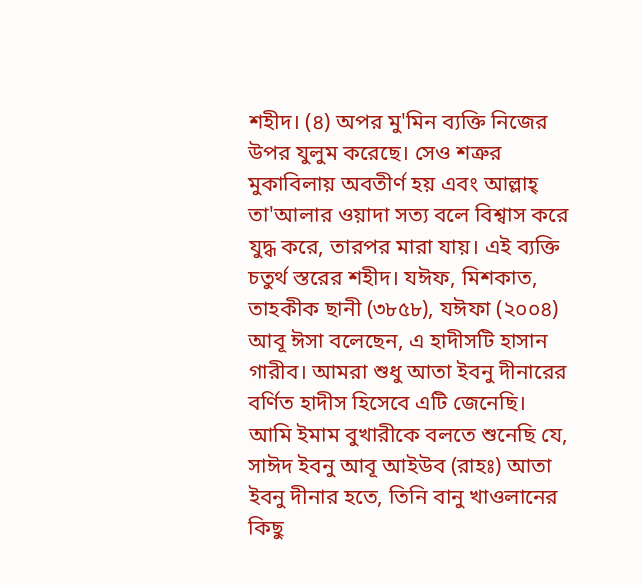শহীদ। (৪) অপর মু'মিন ব্যক্তি নিজের উপর যুলুম করেছে। সেও শত্রুর মুকাবিলায় অবতীর্ণ হয় এবং আল্লাহ্ তা'আলার ওয়াদা সত্য বলে বিশ্বাস করে যুদ্ধ করে, তারপর মারা যায়। এই ব্যক্তি চতুর্থ স্তরের শহীদ। যঈফ, মিশকাত, তাহকীক ছানী (৩৮৫৮), যঈফা (২০০৪) আবূ ঈসা বলেছেন, এ হাদীসটি হাসান গারীব। আমরা শুধু আতা ইবনু দীনারের বর্ণিত হাদীস হিসেবে এটি জেনেছি। আমি ইমাম বুখারীকে বলতে শুনেছি যে, সাঈদ ইবনু আবূ আইউব (রাহঃ) আতা ইবনু দীনার হতে, তিনি বানু খাওলানের কিছু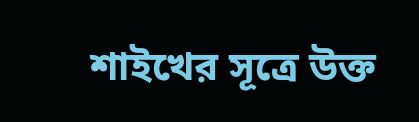শাইখের সূত্রে উক্ত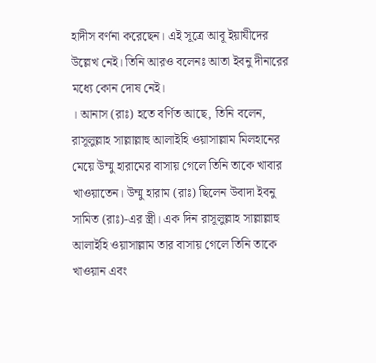হাদীস বর্ণনা করেছেন। এই সূত্রে আবূ ইয়াযীদের উল্লেখ নেই। তিনি আরও বলেনঃ আতা ইবনু দীনারের মধ্যে কোন দোষ নেই।
। আনাস (রাঃ) হতে বর্ণিত আছে, তিনি বলেন, রাসূলুল্লাহ সাল্লাল্লাহু আলাইহি ওয়াসাল্লাম মিলহানের মেয়ে উম্মু হারামের বাসায় গেলে তিনি তাকে খাবার খাওয়াতেন। উম্মু হারাম (রাঃ) ছিলেন উবাদা ইবনু সামিত (রাঃ)-এর স্ত্রী। এক দিন রাসূলুল্লাহ সাল্লাল্লাহু আলাইহি ওয়াসাল্লাম তার বাসায় গেলে তিনি তাকে খাওয়ান এবং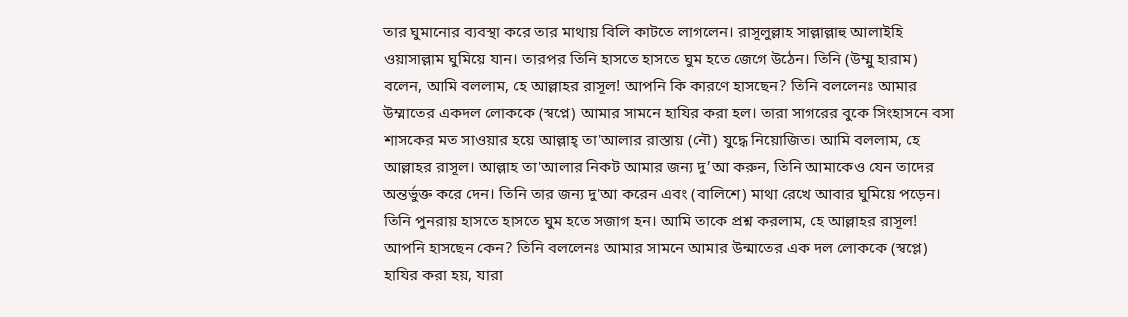তার ঘুমানোর ব্যবস্থা করে তার মাথায় বিলি কাটতে লাগলেন। রাসূলুল্লাহ সাল্লাল্লাহু আলাইহি ওয়াসাল্লাম ঘুমিয়ে যান। তারপর তিনি হাসতে হাসতে ঘুম হতে জেগে উঠেন। তিনি (উম্মু হারাম) বলেন, আমি বললাম, হে আল্লাহর রাসূল! আপনি কি কারণে হাসছেন? তিনি বললেনঃ আমার উম্মাতের একদল লোককে (স্বপ্নে) আমার সামনে হাযির করা হল। তারা সাগরের বুকে সিংহাসনে বসা শাসকের মত সাওয়ার হয়ে আল্লাহ্ তা'আলার রাস্তায় (নৌ) যুদ্ধে নিয়োজিত। আমি বললাম, হে আল্লাহর রাসূল। আল্লাহ তা'আলার নিকট আমার জন্য দু’আ করুন, তিনি আমাকেও যেন তাদের অন্তর্ভুক্ত করে দেন। তিনি তার জন্য দু'আ করেন এবং (বালিশে) মাথা রেখে আবার ঘুমিয়ে পড়েন। তিনি পুনরায় হাসতে হাসতে ঘুম হতে সজাগ হন। আমি তাকে প্রশ্ন করলাম, হে আল্লাহর রাসূল! আপনি হাসছেন কেন? তিনি বললেনঃ আমার সামনে আমার উন্মাতের এক দল লোককে (স্বপ্লে) হাযির করা হয়, যারা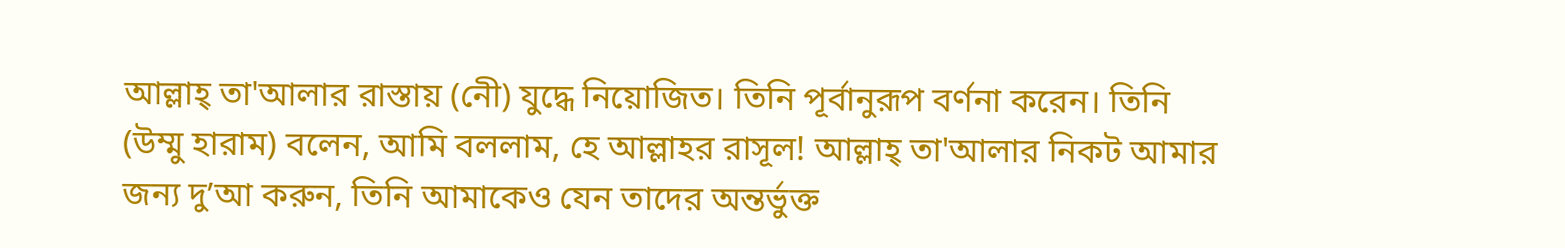আল্লাহ্ তা'আলার রাস্তায় (নেী) যুদ্ধে নিয়োজিত। তিনি পূর্বানুরূপ বর্ণনা করেন। তিনি (উম্মু হারাম) বলেন, আমি বললাম, হে আল্লাহর রাসূল! আল্লাহ্ তা'আলার নিকট আমার জন্য দু’আ করুন, তিনি আমাকেও যেন তাদের অন্তর্ভুক্ত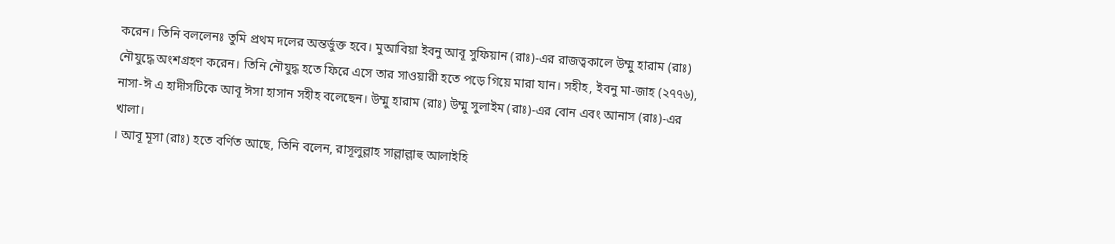করেন। তিনি বললেনঃ তুমি প্রথম দলের অন্তর্ভুক্ত হবে। মুআবিয়া ইবনু আবূ সুফিয়ান (রাঃ)-এর রাজত্বকালে উম্মু হারাম (রাঃ) নৌযুদ্ধে অংশগ্রহণ করেন। তিনি নৌযুদ্ধ হতে ফিরে এসে তার সাওয়ারী হতে পড়ে গিয়ে মারা যান। সহীহ, ইবনু মা-জাহ (২৭৭৬), নাসা-ঈ এ হাদীসটিকে আবূ ঈসা হাসান সহীহ বলেছেন। উম্মু হারাম (রাঃ) উম্মু সুলাইম (রাঃ)-এর বোন এবং আনাস (রাঃ)-এর খালা।
। আবূ মূসা (রাঃ) হতে বর্ণিত আছে, তিনি বলেন, রাসূলুল্লাহ সাল্লাল্লাহু আলাইহি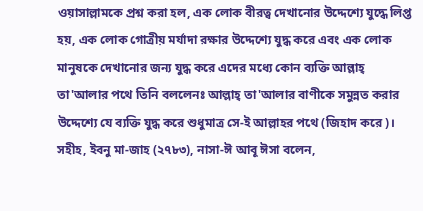ওয়াসাল্লামকে প্রশ্ন করা হল, এক লোক বীরত্ব দেখানোর উদ্দেশ্যে যুদ্ধে লিপ্ত হয়, এক লোক গোত্রীয় মর্যাদা রক্ষার উদ্দেশ্যে যুদ্ধ করে এবং এক লোক মানুষকে দেখানোর জন্য যুদ্ধ করে এদের মধ্যে কোন ব্যক্তি আল্লাহ্ তা'আলার পথে তিনি বললেনঃ আল্লাহ্ তা'আলার বাণীকে সমুন্নত করার উদ্দেশ্যে যে ব্যক্তি যুদ্ধ করে শুধুমাত্র সে-ই আল্লাহর পথে (জিহাদ করে)। সহীহ, ইবনু মা-জাহ (২৭৮৩), নাসা-ঈ আবূ ঈসা বলেন,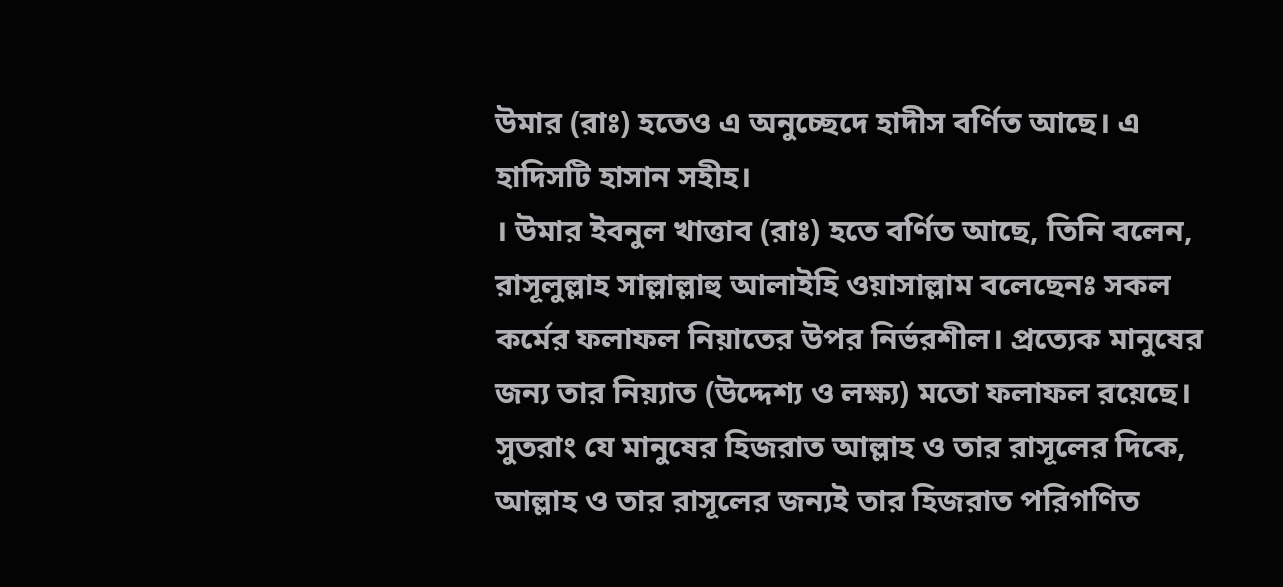উমার (রাঃ) হতেও এ অনুচ্ছেদে হাদীস বর্ণিত আছে। এ হাদিসটি হাসান সহীহ।
। উমার ইবনুল খাত্তাব (রাঃ) হতে বর্ণিত আছে, তিনি বলেন, রাসূলুল্লাহ সাল্লাল্লাহু আলাইহি ওয়াসাল্লাম বলেছেনঃ সকল কর্মের ফলাফল নিয়াতের উপর নির্ভরশীল। প্রত্যেক মানুষের জন্য তার নিয়্যাত (উদ্দেশ্য ও লক্ষ্য) মতো ফলাফল রয়েছে। সুতরাং যে মানুষের হিজরাত আল্লাহ ও তার রাসূলের দিকে, আল্লাহ ও তার রাসূলের জন্যই তার হিজরাত পরিগণিত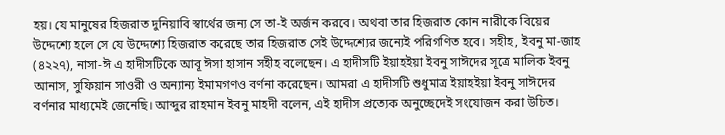হয়। যে মানুষের হিজরাত দুনিয়াবি স্বার্থের জন্য সে তা-ই অর্জন করবে। অথবা তার হিজরাত কোন নারীকে বিয়ের উদ্দেশ্যে হলে সে যে উদ্দেশ্যে হিজরাত করেছে তার হিজরাত সেই উদ্দেশ্যের জন্যেই পরিগণিত হবে। সহীহ, ইবনু মা-জাহ (৪২২৭), নাসা-ঈ এ হাদীসটিকে আবূ ঈসা হাসান সহীহ বলেছেন। এ হাদীসটি ইয়াহইয়া ইবনু সাঈদের সূত্রে মালিক ইবনু আনাস, সুফিয়ান সাওরী ও অন্যান্য ইমামগণও বর্ণনা করেছেন। আমরা এ হাদীসটি শুধুমাত্র ইয়াহইয়া ইবনু সাঈদের বর্ণনার মাধ্যমেই জেনেছি। আব্দুর রাহমান ইবনু মাহদী বলেন, এই হাদীস প্রত্যেক অনুচ্ছেদেই সংযোজন করা উচিত।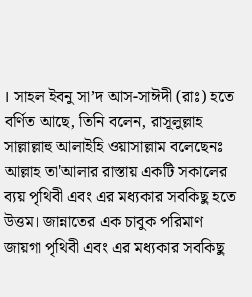। সাহল ইবনু সা’দ আস-সাঈদী (রাঃ) হতে বর্ণিত আছে, তিনি বলেন, রাসূলুল্লাহ সাল্লাল্লাহু আলাইহি ওয়াসাল্লাম বলেছেনঃ আল্লাহ তা'আলার রাস্তায় একটি সকালের ব্যয় পৃথিবী এবং এর মধ্যকার সবকিছু হতে উত্তম। জান্নাতের এক চাবুক পরিমাণ জায়গা পৃথিবী এবং এর মধ্যকার সবকিছু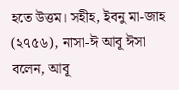হতে উত্তম। সহীহ, ইবনু মা-জাহ (২৭৫৬), নাসা-ঈ আবূ ঈসা বলেন, আবূ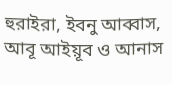হুরাইরা, ইবনু আব্বাস, আবূ আইয়ূব ও আনাস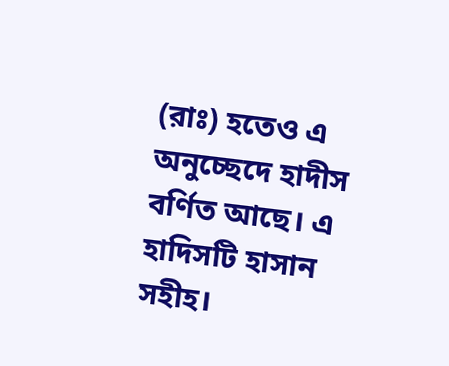(রাঃ) হতেও এ অনুচ্ছেদে হাদীস বর্ণিত আছে। এ হাদিসটি হাসান সহীহ।